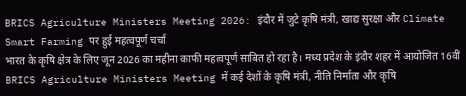BRICS Agriculture Ministers Meeting 2026: इंदौर में जुटे कृषि मंत्री, खाद्य सुरक्षा और Climate Smart Farming पर हुई महत्वपूर्ण चर्चा
भारत के कृषि क्षेत्र के लिए जून 2026 का महीना काफी महत्वपूर्ण साबित हो रहा है। मध्य प्रदेश के इंदौर शहर में आयोजित 16वीं BRICS Agriculture Ministers Meeting में कई देशों के कृषि मंत्री, नीति निर्माता और कृषि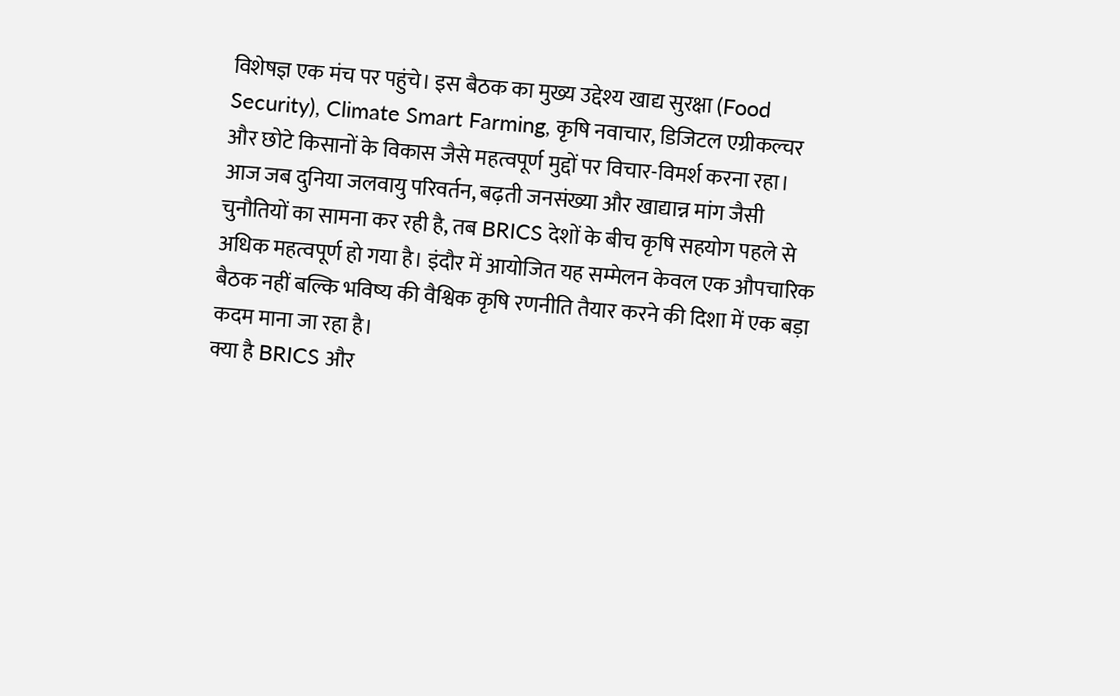विशेषज्ञ एक मंच पर पहुंचे। इस बैठक का मुख्य उद्देश्य खाद्य सुरक्षा (Food Security), Climate Smart Farming, कृषि नवाचार, डिजिटल एग्रीकल्चर और छोटे किसानों के विकास जैसे महत्वपूर्ण मुद्दों पर विचार-विमर्श करना रहा।
आज जब दुनिया जलवायु परिवर्तन, बढ़ती जनसंख्या और खाद्यान्न मांग जैसी चुनौतियों का सामना कर रही है, तब BRICS देशों के बीच कृषि सहयोग पहले से अधिक महत्वपूर्ण हो गया है। इंदौर में आयोजित यह सम्मेलन केवल एक औपचारिक बैठक नहीं बल्कि भविष्य की वैश्विक कृषि रणनीति तैयार करने की दिशा में एक बड़ा कदम माना जा रहा है।
क्या है BRICS और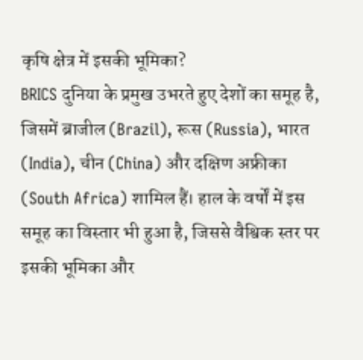कृषि क्षेत्र में इसकी भूमिका?
BRICS दुनिया के प्रमुख उभरते हुए देशों का समूह है, जिसमें ब्राजील (Brazil), रूस (Russia), भारत (India), चीन (China) और दक्षिण अफ्रीका (South Africa) शामिल हैं। हाल के वर्षों में इस समूह का विस्तार भी हुआ है, जिससे वैश्विक स्तर पर इसकी भूमिका और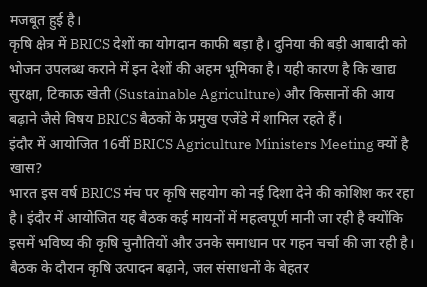मजबूत हुई है।
कृषि क्षेत्र में BRICS देशों का योगदान काफी बड़ा है। दुनिया की बड़ी आबादी को भोजन उपलब्ध कराने में इन देशों की अहम भूमिका है। यही कारण है कि खाद्य सुरक्षा, टिकाऊ खेती (Sustainable Agriculture) और किसानों की आय बढ़ाने जैसे विषय BRICS बैठकों के प्रमुख एजेंडे में शामिल रहते हैं।
इंदौर में आयोजित 16वीं BRICS Agriculture Ministers Meeting क्यों है खास?
भारत इस वर्ष BRICS मंच पर कृषि सहयोग को नई दिशा देने की कोशिश कर रहा है। इंदौर में आयोजित यह बैठक कई मायनों में महत्वपूर्ण मानी जा रही है क्योंकि इसमें भविष्य की कृषि चुनौतियों और उनके समाधान पर गहन चर्चा की जा रही है।
बैठक के दौरान कृषि उत्पादन बढ़ाने, जल संसाधनों के बेहतर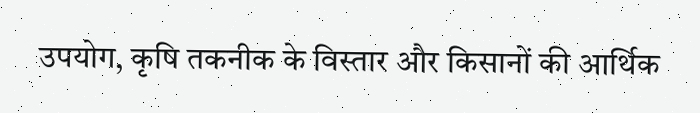उपयोग, कृषि तकनीक के विस्तार और किसानों की आर्थिक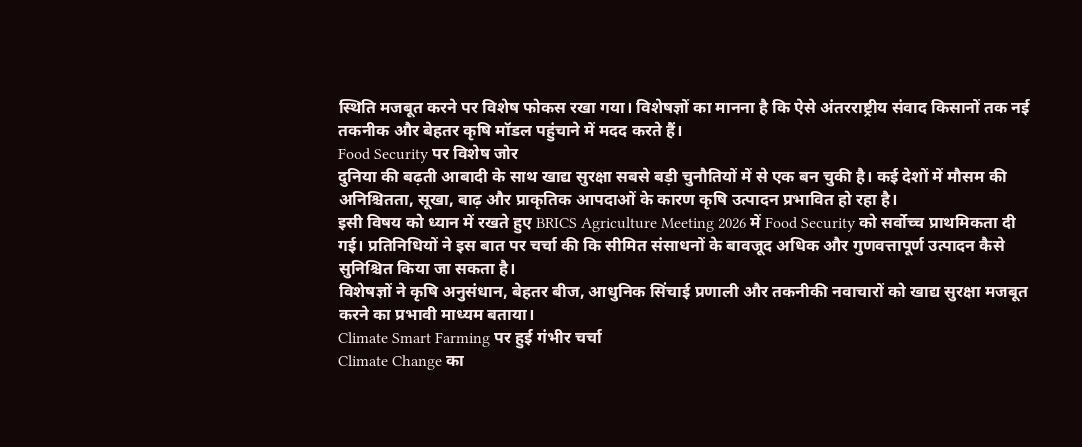स्थिति मजबूत करने पर विशेष फोकस रखा गया। विशेषज्ञों का मानना है कि ऐसे अंतरराष्ट्रीय संवाद किसानों तक नई तकनीक और बेहतर कृषि मॉडल पहुंचाने में मदद करते हैं।
Food Security पर विशेष जोर
दुनिया की बढ़ती आबादी के साथ खाद्य सुरक्षा सबसे बड़ी चुनौतियों में से एक बन चुकी है। कई देशों में मौसम की अनिश्चितता, सूखा, बाढ़ और प्राकृतिक आपदाओं के कारण कृषि उत्पादन प्रभावित हो रहा है।
इसी विषय को ध्यान में रखते हुए BRICS Agriculture Meeting 2026 में Food Security को सर्वोच्च प्राथमिकता दी गई। प्रतिनिधियों ने इस बात पर चर्चा की कि सीमित संसाधनों के बावजूद अधिक और गुणवत्तापूर्ण उत्पादन कैसे सुनिश्चित किया जा सकता है।
विशेषज्ञों ने कृषि अनुसंधान, बेहतर बीज, आधुनिक सिंचाई प्रणाली और तकनीकी नवाचारों को खाद्य सुरक्षा मजबूत करने का प्रभावी माध्यम बताया।
Climate Smart Farming पर हुई गंभीर चर्चा
Climate Change का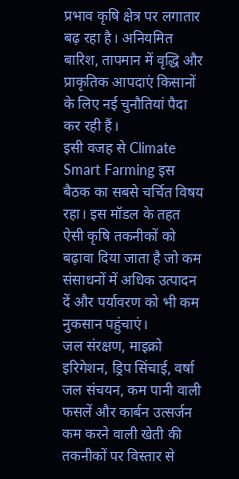प्रभाव कृषि क्षेत्र पर लगातार बढ़ रहा है। अनियमित बारिश, तापमान में वृद्धि और प्राकृतिक आपदाएं किसानों के लिए नई चुनौतियां पैदा कर रही हैं।
इसी वजह से Climate Smart Farming इस बैठक का सबसे चर्चित विषय रहा। इस मॉडल के तहत ऐसी कृषि तकनीकों को बढ़ावा दिया जाता है जो कम संसाधनों में अधिक उत्पादन दें और पर्यावरण को भी कम नुकसान पहुंचाएं।
जल संरक्षण, माइक्रो इरिगेशन, ड्रिप सिंचाई, वर्षा जल संचयन, कम पानी वाली फसलें और कार्बन उत्सर्जन कम करने वाली खेती की तकनीकों पर विस्तार से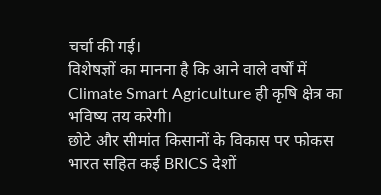चर्चा की गई।
विशेषज्ञों का मानना है कि आने वाले वर्षों में Climate Smart Agriculture ही कृषि क्षेत्र का भविष्य तय करेगी।
छोटे और सीमांत किसानों के विकास पर फोकस
भारत सहित कई BRICS देशों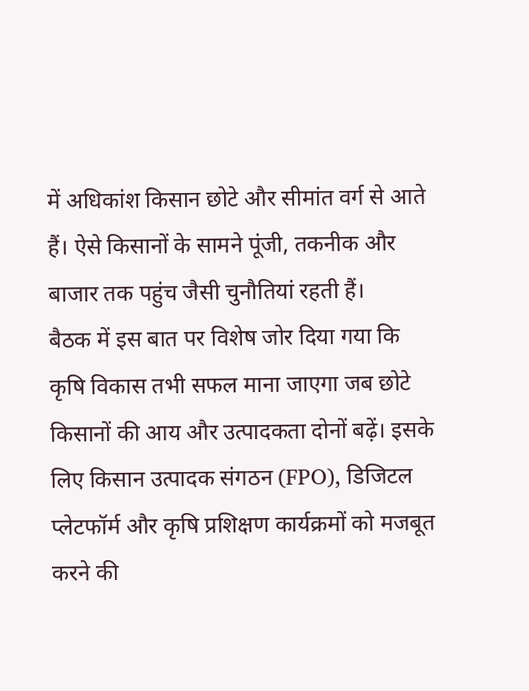में अधिकांश किसान छोटे और सीमांत वर्ग से आते हैं। ऐसे किसानों के सामने पूंजी, तकनीक और बाजार तक पहुंच जैसी चुनौतियां रहती हैं।
बैठक में इस बात पर विशेष जोर दिया गया कि कृषि विकास तभी सफल माना जाएगा जब छोटे किसानों की आय और उत्पादकता दोनों बढ़ें। इसके लिए किसान उत्पादक संगठन (FPO), डिजिटल प्लेटफॉर्म और कृषि प्रशिक्षण कार्यक्रमों को मजबूत करने की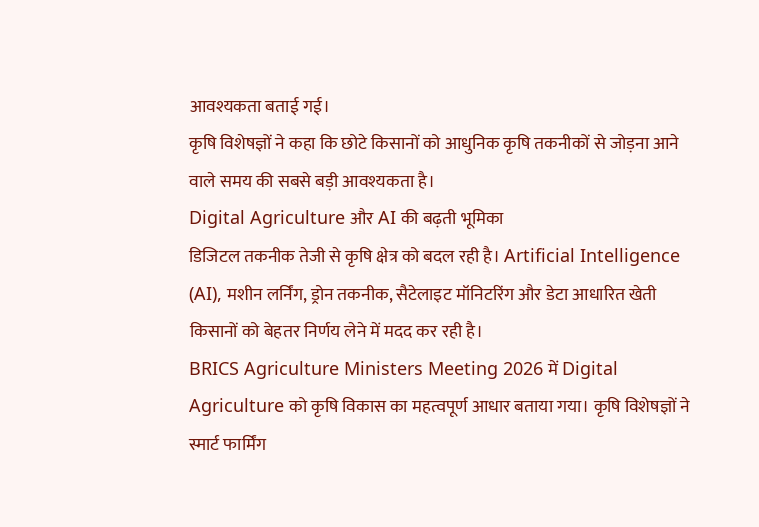आवश्यकता बताई गई।
कृषि विशेषज्ञों ने कहा कि छोटे किसानों को आधुनिक कृषि तकनीकों से जोड़ना आने वाले समय की सबसे बड़ी आवश्यकता है।
Digital Agriculture और AI की बढ़ती भूमिका
डिजिटल तकनीक तेजी से कृषि क्षेत्र को बदल रही है। Artificial Intelligence (AI), मशीन लर्निंग, ड्रोन तकनीक, सैटेलाइट मॉनिटरिंग और डेटा आधारित खेती किसानों को बेहतर निर्णय लेने में मदद कर रही है।
BRICS Agriculture Ministers Meeting 2026 में Digital Agriculture को कृषि विकास का महत्वपूर्ण आधार बताया गया। कृषि विशेषज्ञों ने स्मार्ट फार्मिंग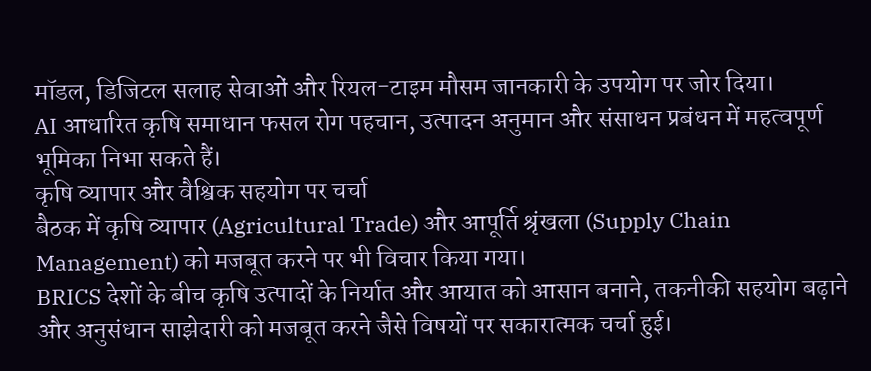मॉडल, डिजिटल सलाह सेवाओं और रियल-टाइम मौसम जानकारी के उपयोग पर जोर दिया।
AI आधारित कृषि समाधान फसल रोग पहचान, उत्पादन अनुमान और संसाधन प्रबंधन में महत्वपूर्ण भूमिका निभा सकते हैं।
कृषि व्यापार और वैश्विक सहयोग पर चर्चा
बैठक में कृषि व्यापार (Agricultural Trade) और आपूर्ति श्रृंखला (Supply Chain Management) को मजबूत करने पर भी विचार किया गया।
BRICS देशों के बीच कृषि उत्पादों के निर्यात और आयात को आसान बनाने, तकनीकी सहयोग बढ़ाने और अनुसंधान साझेदारी को मजबूत करने जैसे विषयों पर सकारात्मक चर्चा हुई।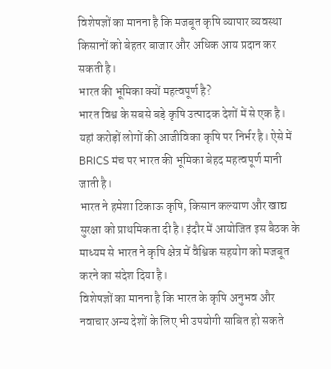विशेषज्ञों का मानना है कि मजबूत कृषि व्यापार व्यवस्था किसानों को बेहतर बाजार और अधिक आय प्रदान कर सकती है।
भारत की भूमिका क्यों महत्वपूर्ण है?
भारत विश्व के सबसे बड़े कृषि उत्पादक देशों में से एक है। यहां करोड़ों लोगों की आजीविका कृषि पर निर्भर है। ऐसे में BRICS मंच पर भारत की भूमिका बेहद महत्वपूर्ण मानी जाती है।
भारत ने हमेशा टिकाऊ कृषि, किसान कल्याण और खाद्य सुरक्षा को प्राथमिकता दी है। इंदौर में आयोजित इस बैठक के माध्यम से भारत ने कृषि क्षेत्र में वैश्विक सहयोग को मजबूत करने का संदेश दिया है।
विशेषज्ञों का मानना है कि भारत के कृषि अनुभव और नवाचार अन्य देशों के लिए भी उपयोगी साबित हो सकते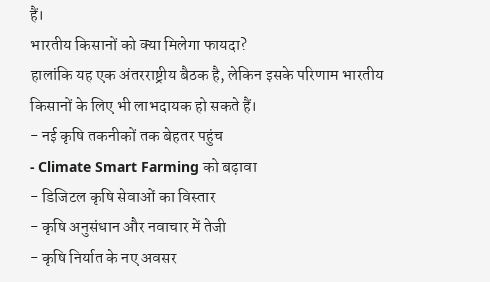हैं।
भारतीय किसानों को क्या मिलेगा फायदा?
हालांकि यह एक अंतरराष्ट्रीय बैठक है, लेकिन इसके परिणाम भारतीय किसानों के लिए भी लाभदायक हो सकते हैं।
- नई कृषि तकनीकों तक बेहतर पहुंच
- Climate Smart Farming को बढ़ावा
- डिजिटल कृषि सेवाओं का विस्तार
- कृषि अनुसंधान और नवाचार में तेजी
- कृषि निर्यात के नए अवसर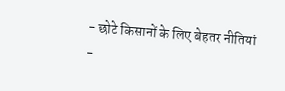- छोटे किसानों के लिए बेहतर नीतियां
-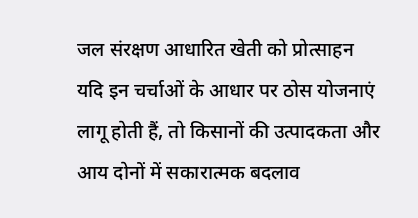जल संरक्षण आधारित खेती को प्रोत्साहन
यदि इन चर्चाओं के आधार पर ठोस योजनाएं लागू होती हैं, तो किसानों की उत्पादकता और आय दोनों में सकारात्मक बदलाव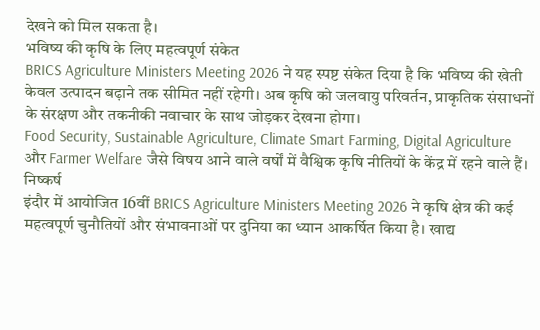देखने को मिल सकता है।
भविष्य की कृषि के लिए महत्वपूर्ण संकेत
BRICS Agriculture Ministers Meeting 2026 ने यह स्पष्ट संकेत दिया है कि भविष्य की खेती केवल उत्पादन बढ़ाने तक सीमित नहीं रहेगी। अब कृषि को जलवायु परिवर्तन, प्राकृतिक संसाधनों के संरक्षण और तकनीकी नवाचार के साथ जोड़कर देखना होगा।
Food Security, Sustainable Agriculture, Climate Smart Farming, Digital Agriculture और Farmer Welfare जैसे विषय आने वाले वर्षों में वैश्विक कृषि नीतियों के केंद्र में रहने वाले हैं।
निष्कर्ष
इंदौर में आयोजित 16वीं BRICS Agriculture Ministers Meeting 2026 ने कृषि क्षेत्र की कई महत्वपूर्ण चुनौतियों और संभावनाओं पर दुनिया का ध्यान आकर्षित किया है। खाद्य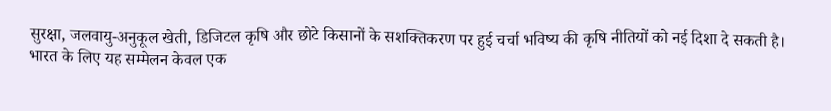सुरक्षा, जलवायु-अनुकूल खेती, डिजिटल कृषि और छोटे किसानों के सशक्तिकरण पर हुई चर्चा भविष्य की कृषि नीतियों को नई दिशा दे सकती है।
भारत के लिए यह सम्मेलन केवल एक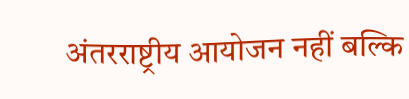अंतरराष्ट्रीय आयोजन नहीं बल्कि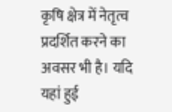कृषि क्षेत्र में नेतृत्व प्रदर्शित करने का अवसर भी है। यदि यहां हुई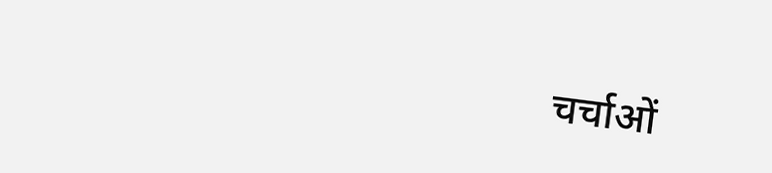चर्चाओं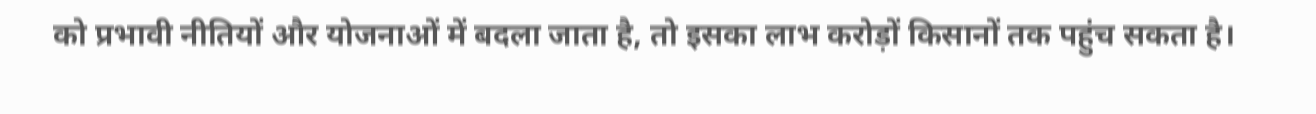को प्रभावी नीतियों और योजनाओं में बदला जाता है, तो इसका लाभ करोड़ों किसानों तक पहुंच सकता है।